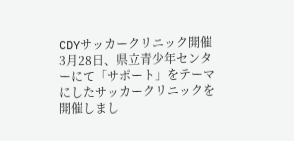CDYサッカークリニック開催
3月28日、県立青少年センターにて「サポート」をテーマにしたサッカークリニックを開催しまし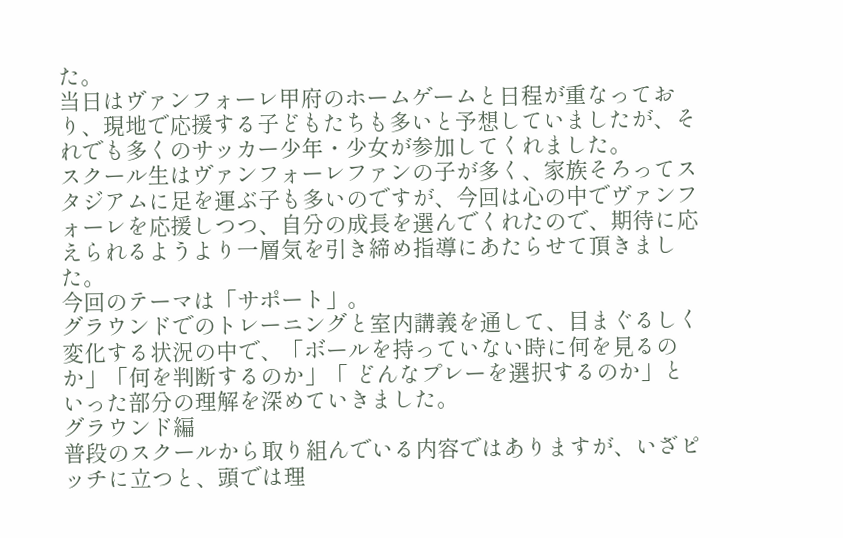た。
当日はヴァンフォーレ甲府のホームゲームと日程が重なっており、現地で応援する子どもたちも多いと予想していましたが、それでも多くのサッカー少年・少女が参加してくれました。
スクール生はヴァンフォーレファンの子が多く、家族そろってスタジアムに足を運ぶ子も多いのですが、今回は心の中でヴァンフォーレを応援しつつ、自分の成長を選んでくれたので、期待に応えられるようより一層気を引き締め指導にあたらせて頂きました。
今回のテーマは「サポート」。
グラウンドでのトレーニングと室内講義を通して、目まぐるしく変化する状況の中で、「ボールを持っていない時に何を見るのか」「何を判断するのか」「 どんなプレーを選択するのか」といった部分の理解を深めていきました。
グラウンド編
普段のスクールから取り組んでいる内容ではありますが、いざピッチに立つと、頭では理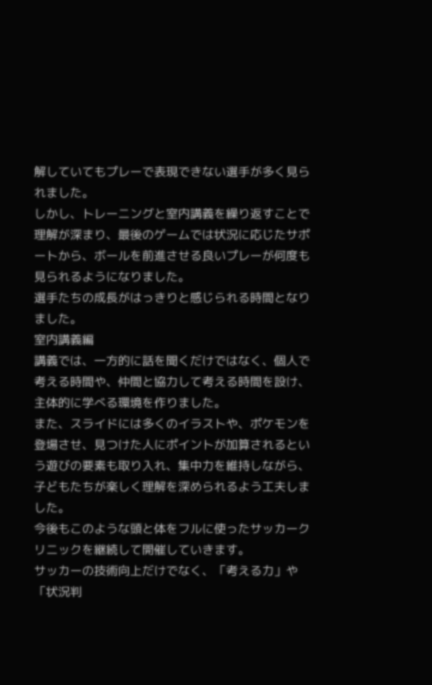解していてもプレーで表現できない選手が多く見られました。
しかし、トレーニングと室内講義を繰り返すことで理解が深まり、最後のゲームでは状況に応じたサポートから、ボールを前進させる良いプレーが何度も見られるようになりました。
選手たちの成長がはっきりと感じられる時間となりました。
室内講義編
講義では、一方的に話を聞くだけではなく、個人で考える時間や、仲間と協力して考える時間を設け、主体的に学べる環境を作りました。
また、スライドには多くのイラストや、ポケモンを登場させ、見つけた人にポイントが加算されるという遊びの要素も取り入れ、集中力を維持しながら、子どもたちが楽しく理解を深められるよう工夫しました。
今後もこのような頭と体をフルに使ったサッカークリニックを継続して開催していきます。
サッカーの技術向上だけでなく、「考える力」や「状況判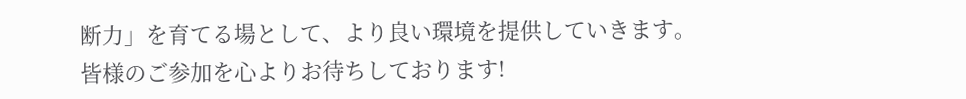断力」を育てる場として、より良い環境を提供していきます。
皆様のご参加を心よりお待ちしております!